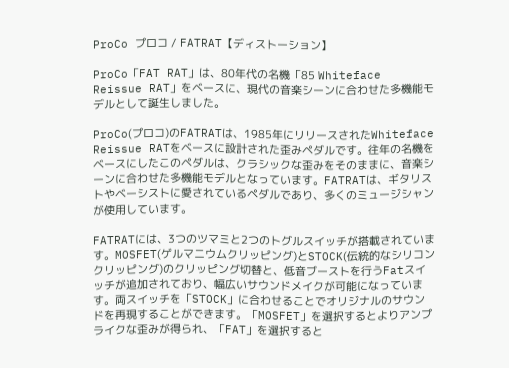ProCo プロコ / FATRAT【ディストーション】

ProCo「FAT RAT」は、80年代の名機「85 Whiteface Reissue RAT」をベースに、現代の音楽シーンに合わせた多機能モデルとして誕生しました。

ProCo(プロコ)のFATRATは、1985年にリリースされたWhiteface Reissue RATをベースに設計された歪みペダルです。往年の名機をベースにしたこのペダルは、クラシックな歪みをそのままに、音楽シーンに合わせた多機能モデルとなっています。FATRATは、ギタリストやベーシストに愛されているペダルであり、多くのミュージシャンが使用しています。

FATRATには、3つのツマミと2つのトグルスイッチが搭載されています。MOSFET(ゲルマニウムクリッピング)とSTOCK(伝統的なシリコンクリッピング)のクリッピング切替と、低音ブーストを行うFatスイッチが追加されており、幅広いサウンドメイクが可能になっています。両スイッチを「STOCK」に合わせることでオリジナルのサウンドを再現することができます。「MOSFET」を選択するとよりアンプライクな歪みが得られ、「FAT」を選択すると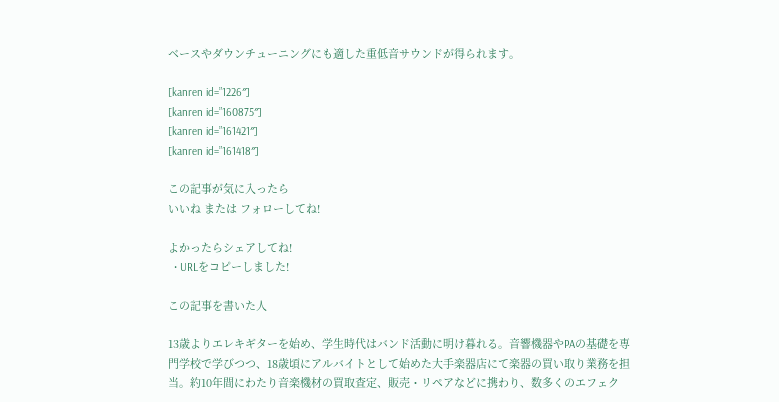ベースやダウンチューニングにも適した重低音サウンドが得られます。

[kanren id=”1226″]
[kanren id=”160875″]
[kanren id=”161421″]
[kanren id=”161418″]

この記事が気に入ったら
いいね または フォローしてね!

よかったらシェアしてね!
  • URLをコピーしました!

この記事を書いた人

13歳よりエレキギターを始め、学生時代はバンド活動に明け暮れる。音響機器やPAの基礎を専門学校で学びつつ、18歳頃にアルバイトとして始めた大手楽器店にて楽器の買い取り業務を担当。約10年間にわたり音楽機材の買取査定、販売・リペアなどに携わり、数多くのエフェク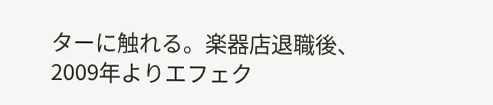ターに触れる。楽器店退職後、2009年よりエフェク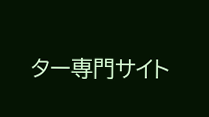ター専門サイト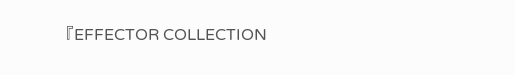『EFFECTOR COLLECTION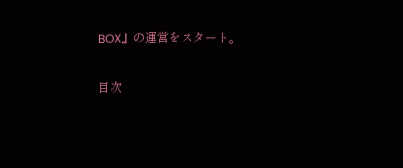BOX』の運営をスタート。

目次